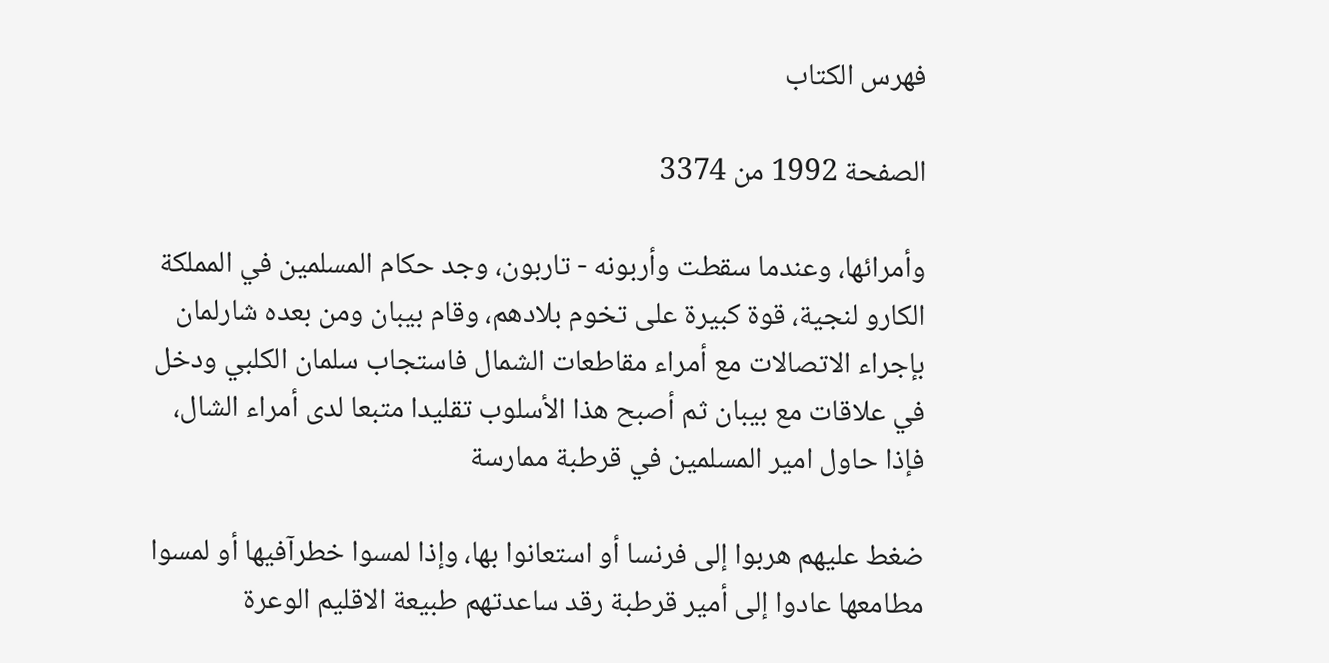فهرس الكتاب

الصفحة 1992 من 3374

وأمرائها، وعندما سقطت وأربونه - تاربون، وجد حكام المسلمين في المملكة الكارو لنجية، قوة كبيرة على تخوم بلادهم، وقام بيبان ومن بعده شارلمان بإجراء الاتصالات مع أمراء مقاطعات الشمال فاستجاب سلمان الكلبي ودخل في علاقات مع بيبان ثم أصبح هذا الأسلوب تقليدا متبعا لدى أمراء الشال، فإذا حاول امير المسلمين في قرطبة ممارسة

ضغط عليهم هربوا إلى فرنسا أو استعانوا بها، وإذا لمسوا خطرآفيها أو لمسوا مطامعها عادوا إلى أمير قرطبة رقد ساعدتهم طبيعة الاقليم الوعرة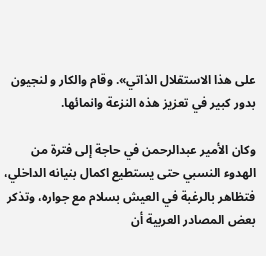على هذا الاستقلال الذاتي». وقام والكار و لنجيون بدور كبير في تعزيز هذه النزعة وانمائها.

وكان الأمير عبدالرحمن في حاجة إلى فترة من الهدوء النسبي حتى يستطيع اكمال بنيانه الداخلي، فتظاهر بالرغبة في العيش بسلام مع جواره، وتذكر بعض المصادر العربية أن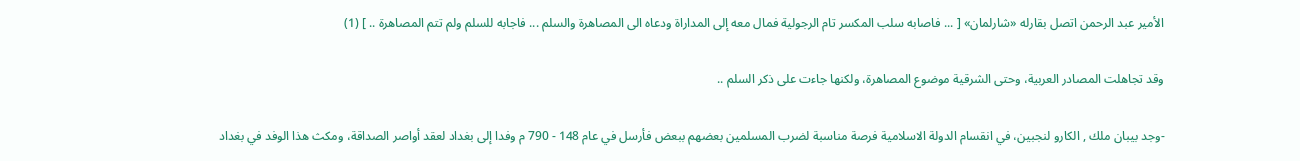الأمير عبد الرحمن اتصل بقارله «شارلمان» [ ... فاصابه سلب المكسر تام الرجولية فمال معه إلى المداراة ودعاه الى المصاهرة والسلم ... فاجابه للسلم ولم تتم المصاهرة .. ] (1)

وقد تجاهلت المصادر العربية، وحتى الشرقية موضوع المصاهرة، ولكنها جاءت على ذكر السلم ..

-وجد بيبان ملك , الكارو لنجبين، في انقسام الدولة الاسلامية فرصة مناسبة لضرب المسلمين بعضهم ببعض فأرسل في عام 148 - 790 م وفدا إلى بغداد لعقد أواصر الصداقة، ومكث هذا الوفد في بغداد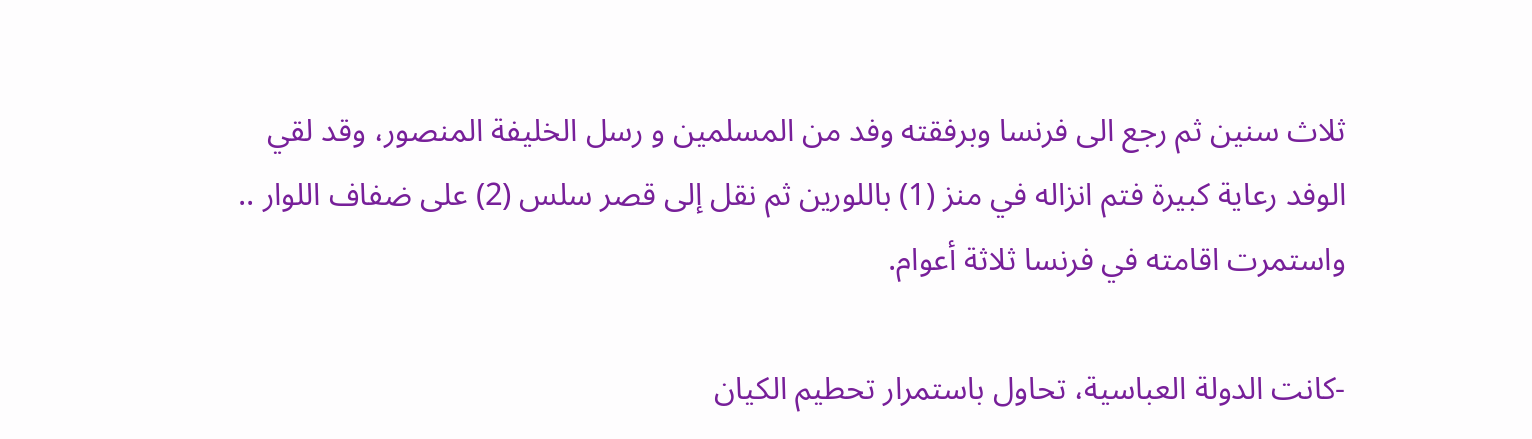ثلاث سنين ثم رجع الى فرنسا وبرفقته وفد من المسلمين و رسل الخليفة المنصور، وقد لقي الوفد رعاية كبيرة فتم انزاله في منز (1) باللورين ثم نقل إلى قصر سلس (2) على ضفاف اللوار .. واستمرت اقامته في فرنسا ثلاثة أعوام.

-كانت الدولة العباسية، تحاول باستمرار تحطيم الكيان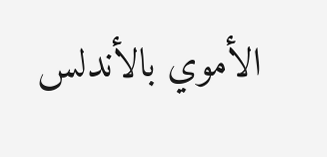الأموي بالأندلس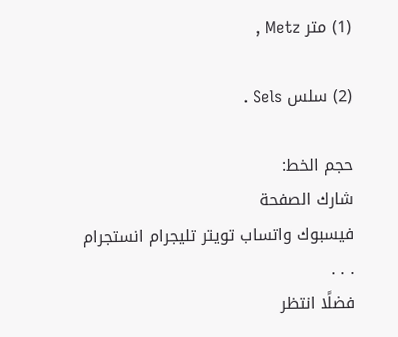(1) متر Metz ,

(2) سلس Sels .

حجم الخط:
شارك الصفحة
فيسبوك واتساب تويتر تليجرام انستجرام
. . .
فضلًا انتظر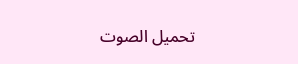تحميل الصوت